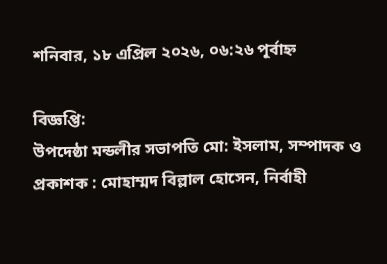শনিবার, ১৮ এপ্রিল ২০২৬, ০৬:২৬ পূর্বাহ্ন

বিজ্ঞপ্তি:
উপদেষ্ঠা মন্ডলীর সভাপতি মো: ইসলাম, সম্পাদক ও প্রকাশক : মোহাম্মদ বিল্লাল হোসেন, নির্বাহী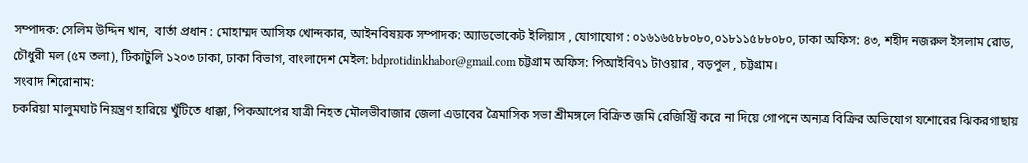সম্পাদক: সেলিম উদ্দিন খান,  বার্তা প্রধান : মোহাম্মদ আসিফ খোন্দকার, আইনবিষয়ক সম্পাদক: অ্যাডভোকেট ইলিয়াস , যোগাযোগ : ০১৬১৬৫৮৮০৮০,০১৮১১৫৮৮০৮০, ঢাকা অফিস: ৪৩, শহীদ নজরুল ইসলাম রোড, চৌধুরী মল (৫ম তলা), টিকাটুলি ১২০৩ ঢাকা, ঢাকা বিভাগ, বাংলাদেশ মেইল: bdprotidinkhabor@gmail.com চট্টগ্রাম অফিস: পিআইবি৭১ টাওয়ার , বড়পুল , চট্টগ্রাম।
সংবাদ শিরোনাম:
চকরিয়া মালুমঘাট নিয়ন্ত্রণ হারিয়ে খুঁটিতে ধাক্কা, পিকআপের যাত্রী নিহত মৌলভীবাজার জেলা এডাবের ত্রৈমাসিক সভা শ্রীমঙ্গলে বিক্রিত জমি রেজিস্ট্রি করে না দিয়ে গোপনে অন্যত্র বিক্রির অভিযোগ যশোরের ঝিকরগাছায়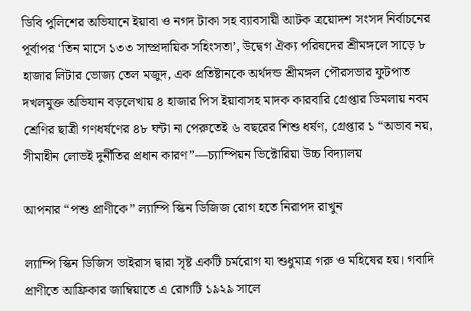ডিবি পুলিশের অভিযানে ইয়াবা ও নগদ টাকা সহ ব্যাবসায়ী আটক ত্রয়োদশ সংসদ নির্বাচনের পূর্বাপর ‘তিন মাসে ‌‌১৩৩ সাম্প্রদায়িক সহিংসতা’, উদ্বেগ ঐক্য পরিষদের শ্রীমঙ্গলে সাড়ে ৮ হাজার লিটার ভোজ্য তেল মজুদ, এক প্রতিষ্টানকে অর্থদন্ড শ্রীমঙ্গল পৌরসভার ফুটপাত দখলমুক্ত অভিযান বড়লেখায় ৪ হাজার পিস ইয়াবাসহ মাদক কারবারি গ্রেপ্তার ডিমলায় নবম শ্রেণির ছাত্রী গণধর্ষণের ৪৮ ঘন্টা না পেরুতেই ৬ বছরের শিশু ধর্ষণ, গ্রেপ্তার ১ “অভাব নয়, সীমাহীন লোভই দুর্নীতির প্রধান কারণ”—চ্যাম্পিয়ন ভিক্টোরিয়া উচ্চ বিদ্যালয়

আপনার “পশু প্রাণীকে” ল‍্যাম্পি স্কিন ডিজিজ রোগ হতে নিরাপদ রাখুন

ল্যাম্পি স্কিন ডিজিস ভাইরাস দ্বারা সৃষ্ট একটি চর্মরোগ যা শুধুমাত্র গরু ও মহিষের হয়। গবাদি প্রাণীতে আফ্রিকার জাম্বিয়াতে এ রোগটি ১৯২৯ সালে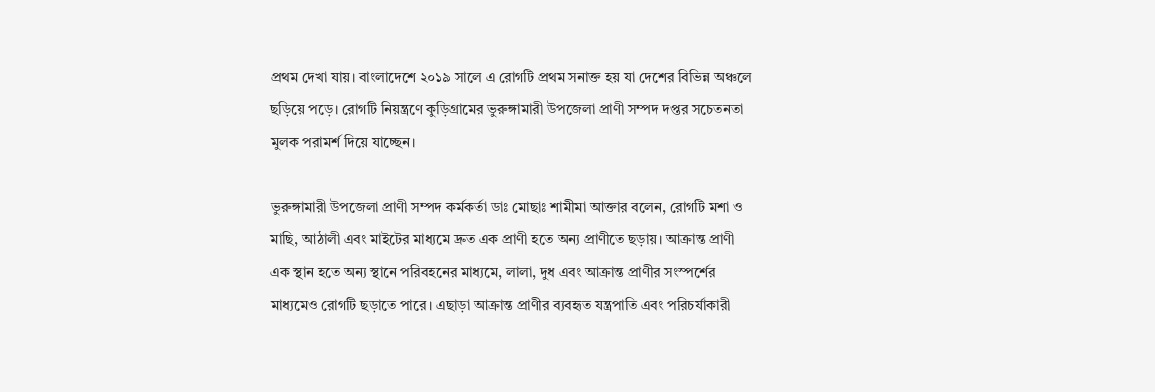প্রথম দেখা যায়। বাংলাদেশে ২০১৯ সালে এ রোগটি প্রথম সনাক্ত হয় যা দেশের বিভিন্ন অঞ্চলে ছড়িয়ে পড়ে। রোগটি নিয়ন্ত্রণে কুড়িগ্রামের ভুরুঙ্গামারী উপজেলা প্রাণী সম্পদ দপ্তর সচেতনতা মুলক পরামর্শ দিয়ে যাচ্ছেন।

ভুরুঙ্গামারী উপজেলা প্রাণী সম্পদ কর্মকর্তা ডাঃ মোছাঃ শামীমা আক্তার বলেন, রোগটি মশা ও মাছি, আঠালী এবং মাইটের মাধ্যমে দ্রুত এক প্রাণী হতে অন্য প্রাণীতে ছড়ায়। আক্রান্ত প্রাণী এক স্থান হতে অন্য স্থানে পরিবহনের মাধ্যমে, লালা, দুধ এবং আক্রান্ত প্রাণীর সংস্পর্শের মাধ্যমেও রোগটি ছড়াতে পারে। এছাড়া আক্রান্ত প্রাণীর ব্যবহৃত যন্ত্রপাতি এবং পরিচর্যাকারী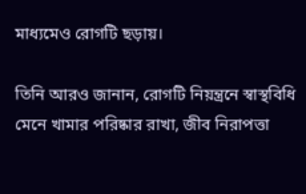মাধ্যমেও রোগটি ছড়ায়।

তিনি আরও জানান, রোগটি নিয়ন্ত্রনে স্বাস্থবিধি মেনে খামার পরিষ্কার রাখা, জীব নিরাপত্তা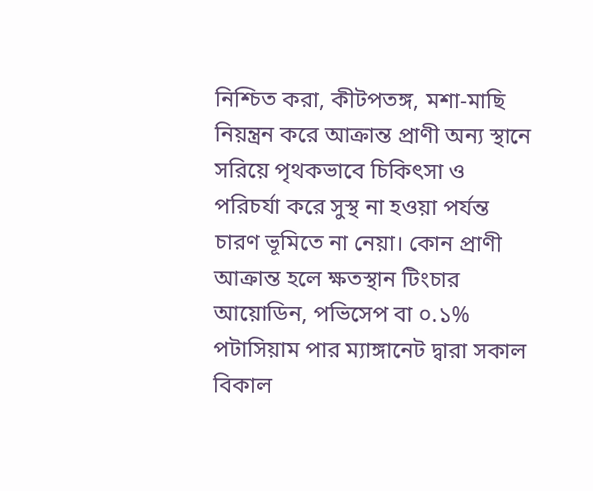নিশ্চিত করা, কীটপতঙ্গ, মশা-মাছি নিয়ন্ত্রন করে আক্রান্ত প্রাণী অন্য স্থানে সরিয়ে পৃথকভাবে চিকিৎসা ও পরিচর্যা করে সুস্থ না হওয়া পর্যন্ত চারণ ভূমিতে না নেয়া। কোন প্রাণী আক্রান্ত হলে ক্ষতস্থান টিংচার আয়োডিন, পভিসেপ বা ০.১% পটাসিয়াম পার ম্যাঙ্গানেট দ্বারা সকাল বিকাল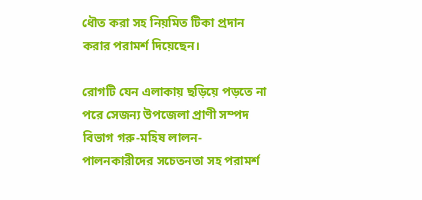ধৌত করা সহ নিয়মিত টিকা প্রদান করার পরামর্শ দিয়েছেন।

রোগটি যেন এলাকায় ছড়িয়ে পড়তে না পরে সেজন্য উপজেলা প্রাণী সম্পদ বিভাগ গরু-মহিষ লালন-পালনকারীদের সচেতনতা সহ পরামর্শ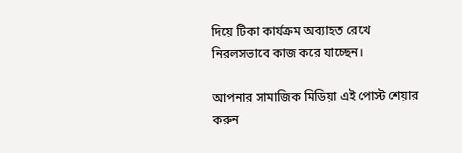দিয়ে টিকা কার্যক্রম অব্যাহত রেখে নিরলসভাবে কাজ করে যাচ্ছেন।

আপনার সামাজিক মিডিয়া এই পোস্ট শেয়ার করুন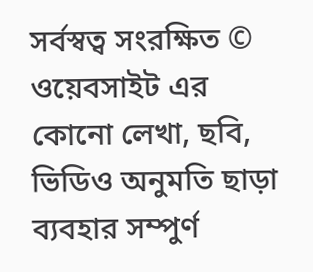সর্বস্বত্ব সংরক্ষিত © ওয়েবসাইট এর কোনো লেখা, ছবি, ভিডিও অনুমতি ছাড়া ব্যবহার সম্পুর্ণ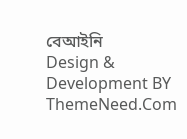বেআইনি
Design & Development BY ThemeNeed.Com